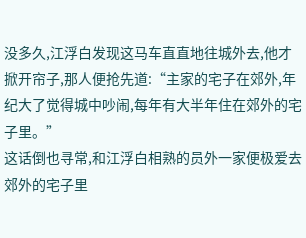没多久,江浮白发现这马车直直地往城外去,他才掀开帘子,那人便抢先道:“主家的宅子在郊外,年纪大了觉得城中吵闹,每年有大半年住在郊外的宅子里。”
这话倒也寻常,和江浮白相熟的员外一家便极爱去郊外的宅子里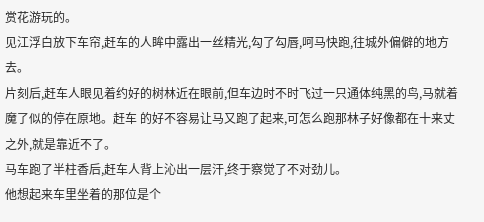赏花游玩的。
见江浮白放下车帘,赶车的人眸中露出一丝精光,勾了勾唇,呵马快跑,往城外偏僻的地方去。
片刻后,赶车人眼见着约好的树林近在眼前,但车边时不时飞过一只通体纯黑的鸟,马就着魔了似的停在原地。赶车 的好不容易让马又跑了起来,可怎么跑那林子好像都在十来丈之外,就是靠近不了。
马车跑了半柱香后,赶车人背上沁出一层汗,终于察觉了不对劲儿。
他想起来车里坐着的那位是个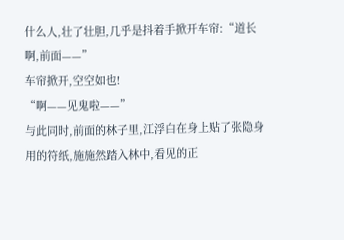什么人,壮了壮胆,几乎是抖着手掀开车帘:“道长啊,前面——”
车帘掀开,空空如也!
“啊——见鬼啦——”
与此同时,前面的林子里,江浮白在身上贴了张隐身用的符纸,施施然踏入林中,看见的正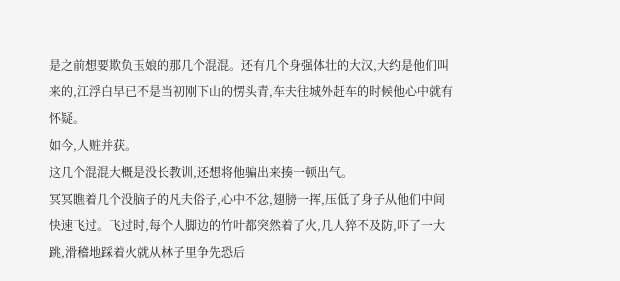是之前想要欺负玉娘的那几个混混。还有几个身强体壮的大汉,大约是他们叫来的,江浮白早已不是当初刚下山的愣头青,车夫往城外赶车的时候他心中就有怀疑。
如今,人赃并获。
这几个混混大概是没长教训,还想将他骗出来揍一顿出气。
冥冥瞧着几个没脑子的凡夫俗子,心中不忿,翅膀一挥,压低了身子从他们中间快速飞过。飞过时,每个人脚边的竹叶都突然着了火,几人猝不及防,吓了一大跳,滑稽地踩着火就从林子里争先恐后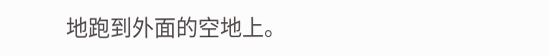地跑到外面的空地上。